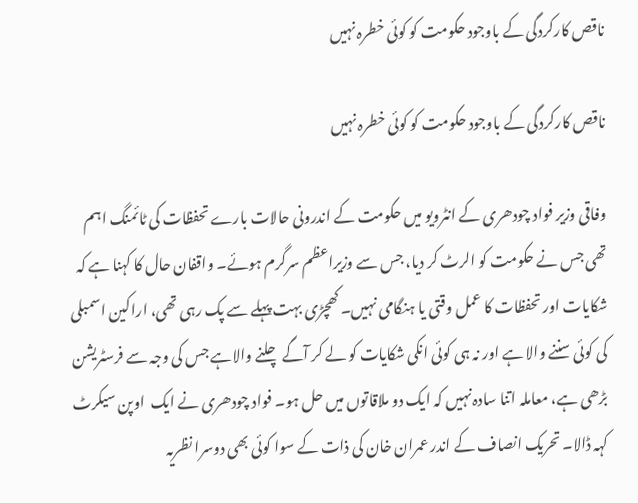ناقص کارکردگی کے باوجود حکومت کو کوئی خطرہ نہیں

ناقص کارکردگی کے باوجود حکومت کو کوئی خطرہ نہیں

وفاقی وزیر فواد چودھری کے انٹرویو میں حکومت کے اندرونی حالات بارے تحفظات کی ٹائمنگ اہم تھی جس نے حکومت کو الرٹ کر دیا، جس سے وزیراعظم سرگرم ہوئے۔ واقفان حال کا کہنا ہے کہ شکایات اور تحفظات کا عمل وقتی یا ہنگامی نہیں۔ کھچڑی بہت پہلے سے پک رہی تھی، اراکین اسمبلی کی کوئی سننے والا ہے اور نہ ہی کوئی انکی شکایات کو لے کر آگے چلنے والاہے جس کی وجہ سے فرسٹریشن بڑھی ہے، معاملہ اتنا سادہ نہیں کہ ایک دو ملاقاتوں میں حل ہو۔ فواد چودھری نے ایک  اوپن سیکرٹ  کہہ ڈالا۔ تحریک انصاف کے اندر عمران خان کی ذات کے سوا کوئی بھی دوسرا نظریہ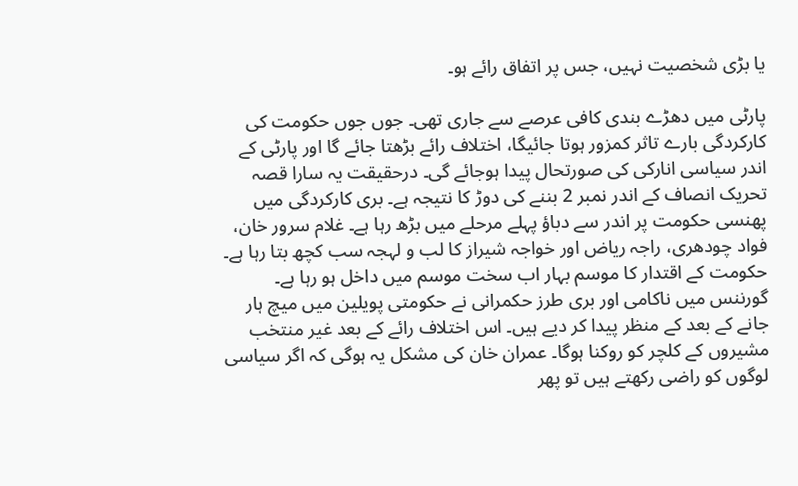یا بڑی شخصیت نہیں، جس پر اتفاق رائے ہو۔

پارٹی میں دھڑے بندی کافی عرصے سے جاری تھی۔ جوں جوں حکومت کی کارکردگی بارے تاثر کمزور ہوتا جائیگا، اختلاف رائے بڑھتا جائے گا اور پارٹی کے اندر سیاسی انارکی کی صورتحال پیدا ہوجائے گی۔ درحقیقت یہ سارا قصہ تحریک انصاف کے اندر نمبر 2 بننے کی دوڑ کا نتیجہ ہے۔ بری کارکردگی میں پھنسی حکومت پر اندر سے دباؤ پہلے مرحلے میں بڑھ رہا ہے۔ غلام سرور خان، فواد چودھری، راجہ ریاض اور خواجہ شیراز کا لب و لہجہ سب کچھ بتا رہا ہے۔ حکومت کے اقتدار کا موسم بہار اب سخت موسم میں داخل ہو رہا ہے۔ گورننس میں ناکامی اور بری طرز حکمرانی نے حکومتی پویلین میں میچ ہار جانے کے بعد کے منظر پیدا کر دیے ہیں۔ اس اختلاف رائے کے بعد غیر منتخب مشیروں کے کلچر کو روکنا ہوگا۔ عمران خان کی مشکل یہ ہوگی کہ اگر سیاسی لوگوں کو راضی رکھتے ہیں تو پھر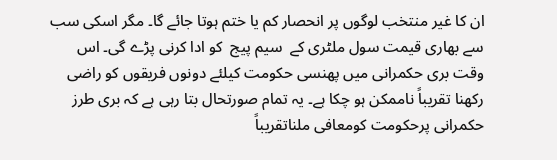ان کا غیر منتخب لوگوں پر انحصار کم یا ختم ہوتا جائے گا۔ مگر اسکی سب سے بھاری قیمت سول ملٹری کے  سیم پیج  کو ادا کرنی پڑے گی۔ اس وقت بری حکمرانی میں پھنسی حکومت کیلئے دونوں فریقوں کو راضی رکھنا تقریباً ناممکن ہو چکا ہے۔ یہ تمام صورتحال بتا رہی ہے کہ بری طرز حکمرانی پرحکومت کومعافی ملناتقریباً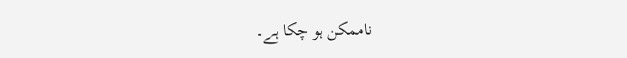ناممکن ہو چکا ہے۔